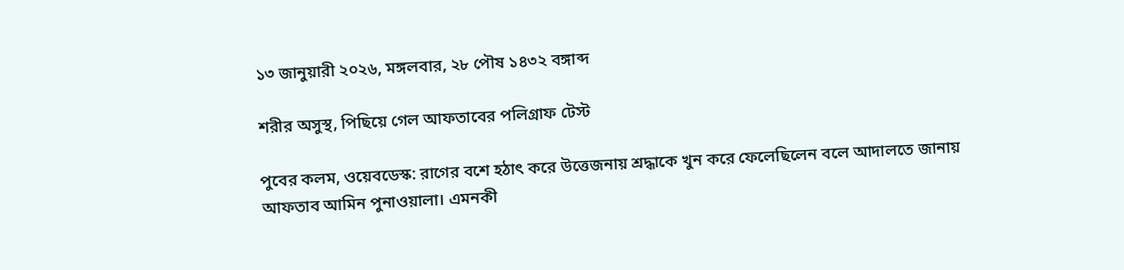১৩ জানুয়ারী ২০২৬, মঙ্গলবার, ২৮ পৌষ ১৪৩২ বঙ্গাব্দ

শরীর অসুস্থ, পিছিয়ে গেল আফতাবের পলিগ্রাফ টেস্ট

পুবের কলম, ওয়েবডেস্ক: রাগের বশে হঠাৎ করে উত্তেজনায় শ্রদ্ধাকে খুন করে ফেলেছিলেন বলে আদালতে জানায় আফতাব আমিন পুনাওয়ালা। এমনকী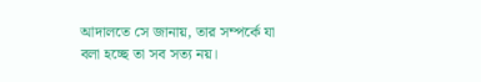আদালতে সে জানায়, তার সম্পর্কে যা বলা হচ্ছে তা সব সত্য নয়।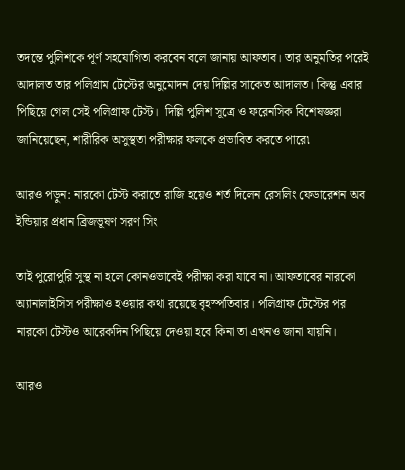তদন্তে পুলিশকে পূর্ণ সহযোগিতা করবেন বলে জানায় আফতাব। তার অনুমতির পরেই আদালত তার পলিগ্রাম টেস্টের অনুমোদন দেয় দিল্লির সাকেত আদালত। কিন্তু এবার পিছিয়ে গেল সেই পলিগ্রাফ টেস্ট।  দিল্লি পুলিশ সূত্রে ও ফরেনসিক বিশেষজ্ঞরা জানিয়েছেন, শারীরিক অসুস্থতা পরীক্ষার ফলকে প্রভাবিত করতে পারে৷

আরও পড়ুন: নারকো টেস্ট করাতে রাজি হয়েও শর্ত দিলেন রেসলিং ফেডারেশন অব ইন্ডিয়ার প্রধান ব্রিজভূষণ সরণ সিং

তাই পুরোপুরি সুস্থ না হলে কোনওভাবেই পরীক্ষা করা যাবে না। আফতাবের নারকো অ্যানালাইসিস পরীক্ষাও হওয়ার কথা রয়েছে বৃহস্পতিবার। পলিগ্রাফ টেস্টের পর নারকো টেস্টও আরেকদিন পিছিয়ে দেওয়া হবে কিনা তা এখনও জানা যায়নি।

আরও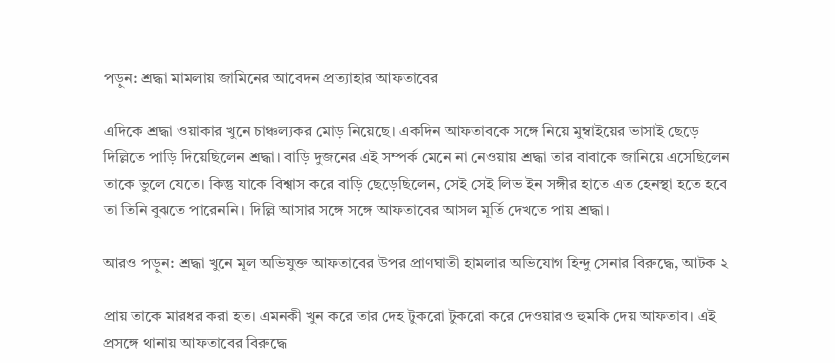পড়ুন: শ্রদ্ধা মামলায় জামিনের আবেদন প্রত্যাহার আফতাবের

এদিকে শ্রদ্ধা ওয়াকার খুনে চাঞ্চল্যকর মোড় নিয়েছে। একদিন আফতাবকে সঙ্গে নিয়ে মুম্বাইয়ের ভাসাই ছেড়ে দিল্লিতে পাড়ি দিয়েছিলেন শ্রদ্ধা। বাড়ি দুজনের এই সম্পর্ক মেনে না নেওয়ায় শ্রদ্ধা তার বাবাকে জানিয়ে এসেছিলেন তাকে ভুলে যেতে। কিন্তু যাকে বিশ্বাস করে বাড়ি ছেড়েছিলেন, সেই সেই লিভ ইন সঙ্গীর হাতে এত হেনস্থা হতে হবে তা তিনি বুঝতে পারেননি। দিল্লি আসার সঙ্গে সঙ্গে আফতাবের আসল মূর্তি দেখতে পায় শ্রদ্ধা।

আরও পড়ুন: শ্রদ্ধা খুনে মূল অভিযুক্ত আফতাবের উপর প্রাণঘাতী হামলার অভিযোগ হিন্দু সেনার বিরুদ্ধে, আটক ২

প্রায় তাকে মারধর করা হত। এমনকী খুন করে তার দেহ টুকরো টুকরো করে দেওয়ারও হুমকি দেয় আফতাব। এই প্রসঙ্গে থানায় আফতাবের বিরুদ্ধে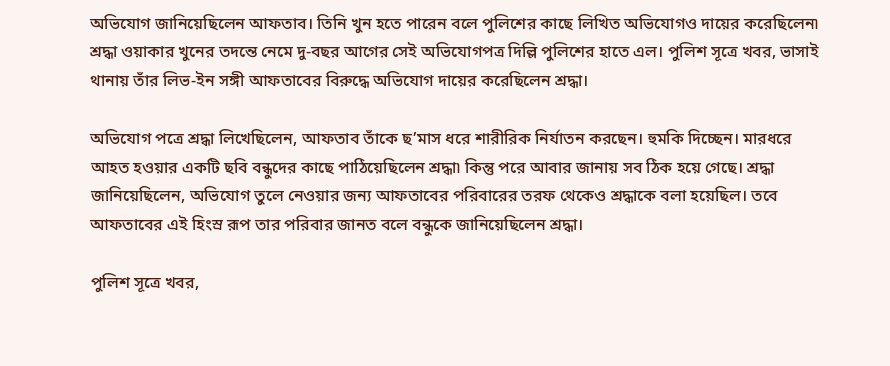অভিযোগ জানিয়েছিলেন আফতাব। তিনি খুন হতে পারেন বলে পুলিশের কাছে লিখিত অভিযোগও দায়ের করেছিলেন৷ শ্রদ্ধা ওয়াকার খুনের তদন্তে নেমে দু-বছর আগের সেই অভিযোগপত্র দিল্লি পুলিশের হাতে এল। পুলিশ সূত্রে খবর, ভাসাই থানায় তাঁর লিভ-ইন সঙ্গী আফতাবের বিরুদ্ধে অভিযোগ দায়ের করেছিলেন শ্রদ্ধা।

অভিযোগ পত্রে শ্রদ্ধা লিখেছিলেন, আফতাব তাঁকে ছ’মাস ধরে শারীরিক নির্যাতন করছেন। হুমকি দিচ্ছেন। মারধরে আহত হওয়ার একটি ছবি বন্ধুদের কাছে পাঠিয়েছিলেন শ্রদ্ধা৷ কিন্তু পরে আবার জানায় সব ঠিক হয়ে গেছে। শ্রদ্ধা জানিয়েছিলেন, অভিযোগ তুলে নেওয়ার জন্য আফতাবের পরিবারের তরফ থেকেও শ্রদ্ধাকে বলা হয়েছিল। তবে আফতাবের এই হিংস্র রূপ তার পরিবার জানত বলে বন্ধুকে জানিয়েছিলেন শ্রদ্ধা।

পুলিশ সূত্রে খবর,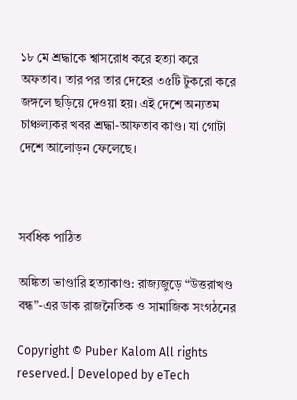১৮ মে শ্রদ্ধাকে শ্বাসরোধ করে হত্যা করে অফতাব। তার পর তার দেহের ৩৫টি টুকরো করে জঙ্গলে ছড়িয়ে দেওয়া হয়। এই দেশে অন্যতম চাঞ্চল্যকর খবর শ্রদ্ধা-আফতাব কাণ্ড। যা গোটা দেশে আলোড়ন ফেলেছে।



সর্বধিক পাঠিত

অঙ্কিতা ভাণ্ডারি হত্যাকাণ্ড: রাজ্যজুড়ে “উত্তরাখণ্ড বন্ধ”-এর ডাক রাজনৈতিক ও সামাজিক সংগঠনের

Copyright © Puber Kalom All rights reserved.| Developed by eTech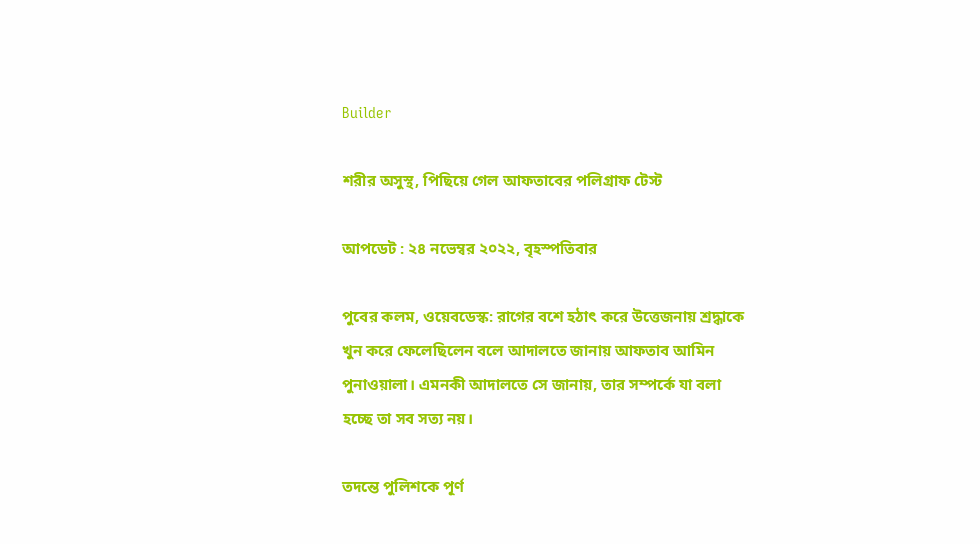Builder

শরীর অসুস্থ, পিছিয়ে গেল আফতাবের পলিগ্রাফ টেস্ট

আপডেট : ২৪ নভেম্বর ২০২২, বৃহস্পতিবার

পুবের কলম, ওয়েবডেস্ক: রাগের বশে হঠাৎ করে উত্তেজনায় শ্রদ্ধাকে খুন করে ফেলেছিলেন বলে আদালতে জানায় আফতাব আমিন পুনাওয়ালা। এমনকী আদালতে সে জানায়, তার সম্পর্কে যা বলা হচ্ছে তা সব সত্য নয়।

তদন্তে পুলিশকে পূর্ণ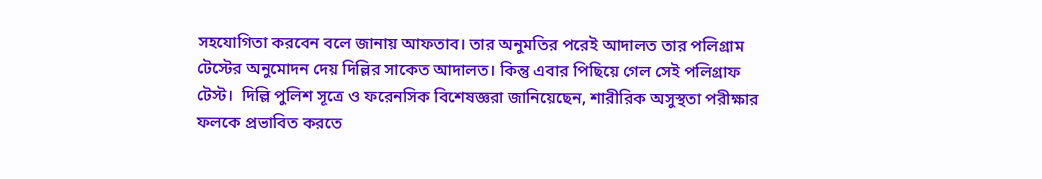সহযোগিতা করবেন বলে জানায় আফতাব। তার অনুমতির পরেই আদালত তার পলিগ্রাম টেস্টের অনুমোদন দেয় দিল্লির সাকেত আদালত। কিন্তু এবার পিছিয়ে গেল সেই পলিগ্রাফ টেস্ট।  দিল্লি পুলিশ সূত্রে ও ফরেনসিক বিশেষজ্ঞরা জানিয়েছেন, শারীরিক অসুস্থতা পরীক্ষার ফলকে প্রভাবিত করতে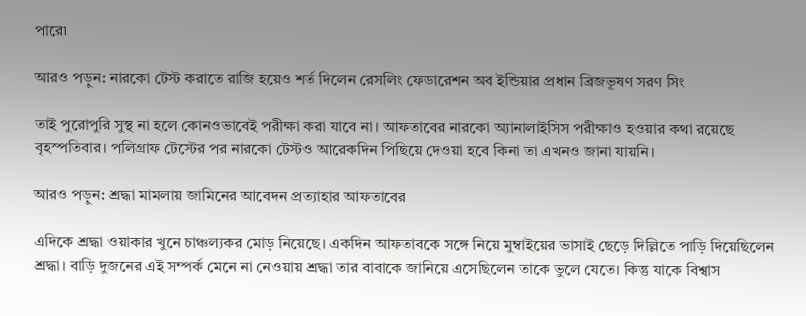পারে৷

আরও পড়ুন: নারকো টেস্ট করাতে রাজি হয়েও শর্ত দিলেন রেসলিং ফেডারেশন অব ইন্ডিয়ার প্রধান ব্রিজভূষণ সরণ সিং

তাই পুরোপুরি সুস্থ না হলে কোনওভাবেই পরীক্ষা করা যাবে না। আফতাবের নারকো অ্যানালাইসিস পরীক্ষাও হওয়ার কথা রয়েছে বৃহস্পতিবার। পলিগ্রাফ টেস্টের পর নারকো টেস্টও আরেকদিন পিছিয়ে দেওয়া হবে কিনা তা এখনও জানা যায়নি।

আরও পড়ুন: শ্রদ্ধা মামলায় জামিনের আবেদন প্রত্যাহার আফতাবের

এদিকে শ্রদ্ধা ওয়াকার খুনে চাঞ্চল্যকর মোড় নিয়েছে। একদিন আফতাবকে সঙ্গে নিয়ে মুম্বাইয়ের ভাসাই ছেড়ে দিল্লিতে পাড়ি দিয়েছিলেন শ্রদ্ধা। বাড়ি দুজনের এই সম্পর্ক মেনে না নেওয়ায় শ্রদ্ধা তার বাবাকে জানিয়ে এসেছিলেন তাকে ভুলে যেতে। কিন্তু যাকে বিশ্বাস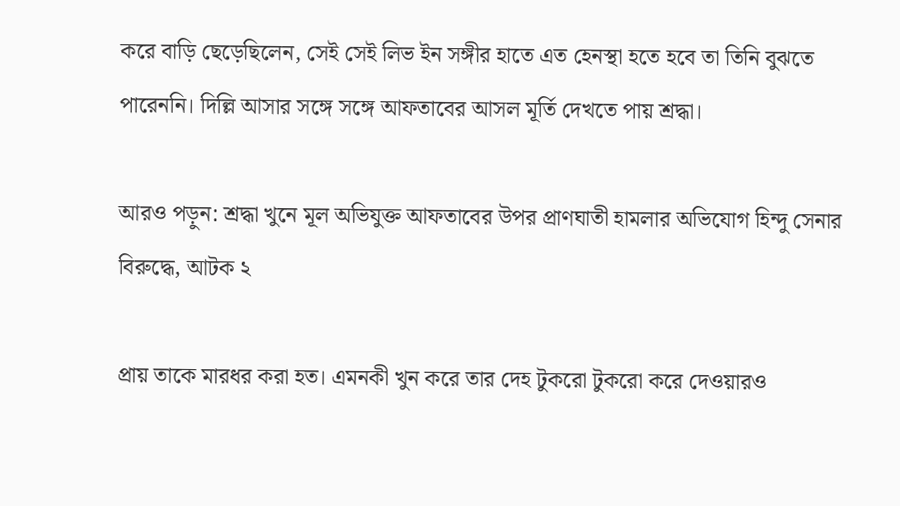করে বাড়ি ছেড়েছিলেন, সেই সেই লিভ ইন সঙ্গীর হাতে এত হেনস্থা হতে হবে তা তিনি বুঝতে পারেননি। দিল্লি আসার সঙ্গে সঙ্গে আফতাবের আসল মূর্তি দেখতে পায় শ্রদ্ধা।

আরও পড়ুন: শ্রদ্ধা খুনে মূল অভিযুক্ত আফতাবের উপর প্রাণঘাতী হামলার অভিযোগ হিন্দু সেনার বিরুদ্ধে, আটক ২

প্রায় তাকে মারধর করা হত। এমনকী খুন করে তার দেহ টুকরো টুকরো করে দেওয়ারও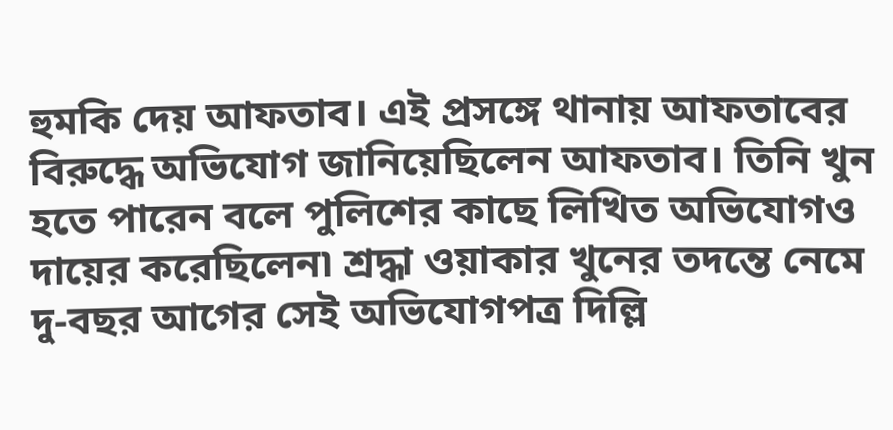হুমকি দেয় আফতাব। এই প্রসঙ্গে থানায় আফতাবের বিরুদ্ধে অভিযোগ জানিয়েছিলেন আফতাব। তিনি খুন হতে পারেন বলে পুলিশের কাছে লিখিত অভিযোগও দায়ের করেছিলেন৷ শ্রদ্ধা ওয়াকার খুনের তদন্তে নেমে দু-বছর আগের সেই অভিযোগপত্র দিল্লি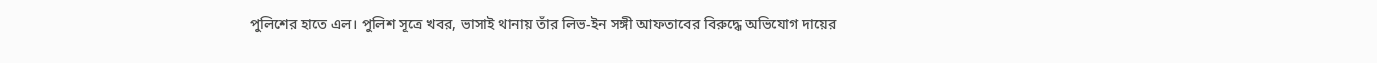পুলিশের হাতে এল। পুলিশ সূত্রে খবর, ভাসাই থানায় তাঁর লিভ-ইন সঙ্গী আফতাবের বিরুদ্ধে অভিযোগ দায়ের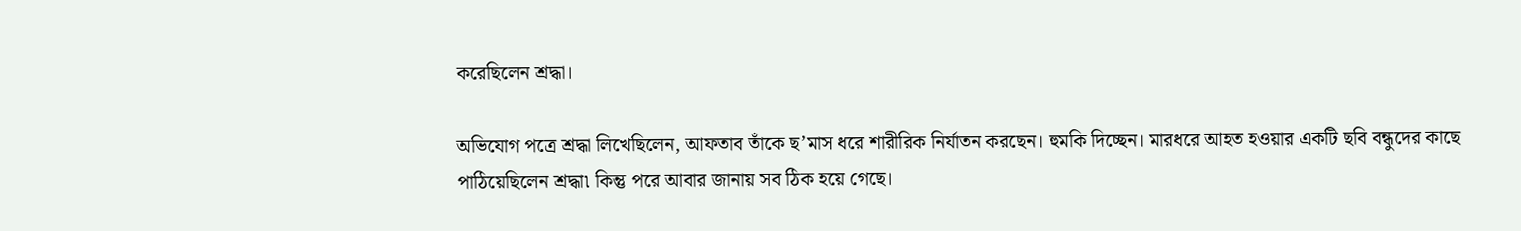করেছিলেন শ্রদ্ধা।

অভিযোগ পত্রে শ্রদ্ধা লিখেছিলেন, আফতাব তাঁকে ছ’মাস ধরে শারীরিক নির্যাতন করছেন। হুমকি দিচ্ছেন। মারধরে আহত হওয়ার একটি ছবি বন্ধুদের কাছে পাঠিয়েছিলেন শ্রদ্ধা৷ কিন্তু পরে আবার জানায় সব ঠিক হয়ে গেছে।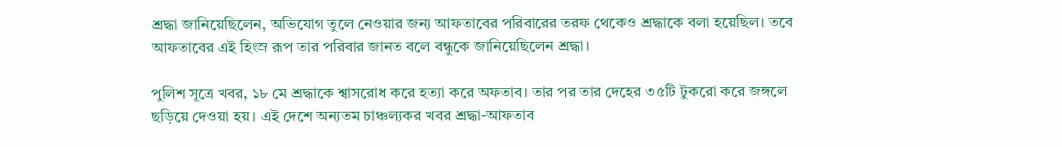শ্রদ্ধা জানিয়েছিলেন, অভিযোগ তুলে নেওয়ার জন্য আফতাবের পরিবারের তরফ থেকেও শ্রদ্ধাকে বলা হয়েছিল। তবে আফতাবের এই হিংস্র রূপ তার পরিবার জানত বলে বন্ধুকে জানিয়েছিলেন শ্রদ্ধা।

পুলিশ সূত্রে খবর, ১৮ মে শ্রদ্ধাকে শ্বাসরোধ করে হত্যা করে অফতাব। তার পর তার দেহের ৩৫টি টুকরো করে জঙ্গলে ছড়িয়ে দেওয়া হয়। এই দেশে অন্যতম চাঞ্চল্যকর খবর শ্রদ্ধা-আফতাব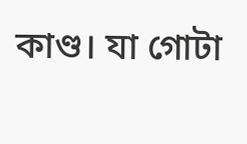কাণ্ড। যা গোটা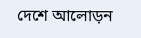দেশে আলোড়ন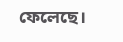ফেলেছে।